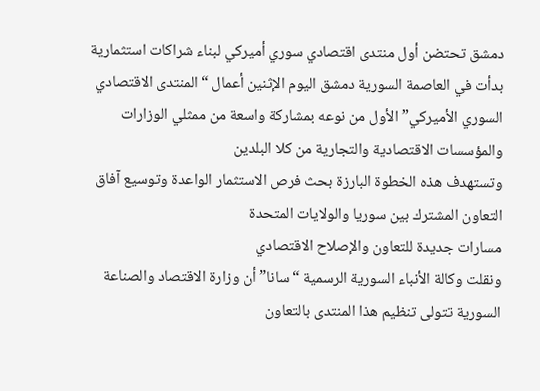دمشق تحتضن أول منتدى اقتصادي سوري أميركي لبناء شراكات استثمارية
بدأت في العاصمة السورية دمشق اليوم الإثنين أعمال “المنتدى الاقتصادي السوري الأميركي” الأول من نوعه بمشاركة واسعة من ممثلي الوزارات والمؤسسات الاقتصادية والتجارية من كلا البلدين
وتستهدف هذه الخطوة البارزة بحث فرص الاستثمار الواعدة وتوسيع آفاق التعاون المشترك بين سوريا والولايات المتحدة
مسارات جديدة للتعاون والإصلاح الاقتصادي
ونقلت وكالة الأنباء السورية الرسمية “سانا” أن وزارة الاقتصاد والصناعة السورية تتولى تنظيم هذا المنتدى بالتعاون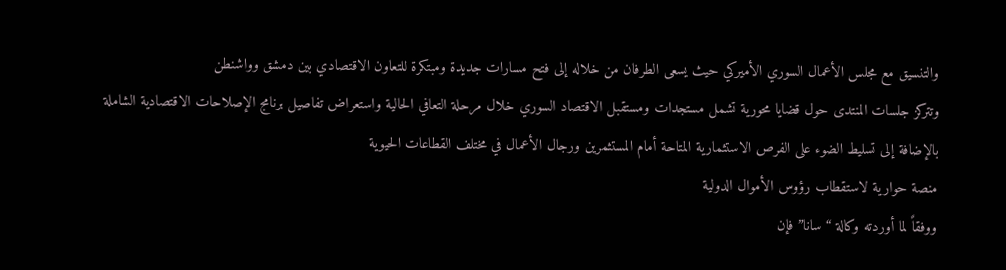والتنسيق مع مجلس الأعمال السوري الأميركي حيث يسعى الطرفان من خلاله إلى فتح مسارات جديدة ومبتكرة للتعاون الاقتصادي بين دمشق وواشنطن
وتتركز جلسات المنتدى حول قضايا محورية تشمل مستجدات ومستقبل الاقتصاد السوري خلال مرحلة التعافي الحالية واستعراض تفاصيل برنامج الإصلاحات الاقتصادية الشاملة
بالإضافة إلى تسليط الضوء على الفرص الاستثمارية المتاحة أمام المستثمرين ورجال الأعمال في مختلف القطاعات الحيوية
منصة حوارية لاستقطاب رؤوس الأموال الدولية
ووفقاً لما أوردته وكالة “سانا” فإن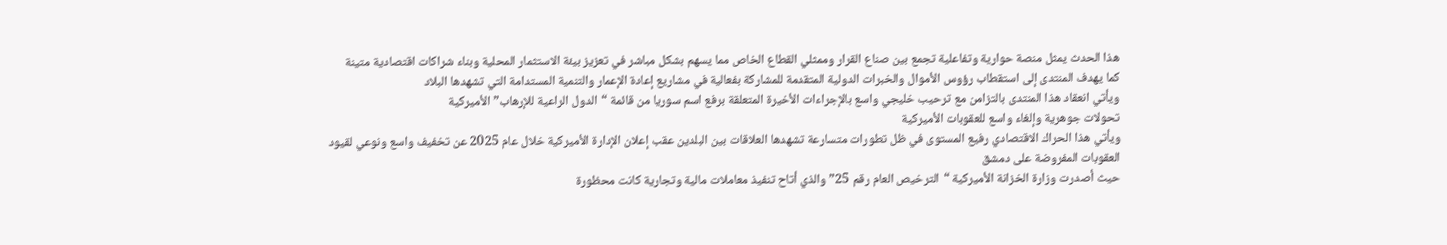هذا الحدث يمثل منصة حوارية وتفاعلية تجمع بين صناع القرار وممثلي القطاع الخاص مما يسهم بشكل مباشر في تعزيز بيئة الاستثمار المحلية وبناء شراكات اقتصادية متينة
كما يهدف المنتدى إلى استقطاب رؤوس الأموال والخبرات الدولية المتقدمة للمشاركة بفعالية في مشاريع إعادة الإعمار والتنمية المستدامة التي تشهدها البلاد
ويأتي انعقاد هذا المنتدى بالتزامن مع ترحيب خليجي واسع بالإجراءات الأخيرة المتعلقة برفع اسم سوريا من قائمة “الدول الراعية للإرهاب” الأميركية
تحولات جوهرية وإلغاء واسع للعقوبات الأميركية
ويأتي هذا الحراك الاقتصادي رفيع المستوى في ظل تطورات متسارعة تشهدها العلاقات بين البلدين عقب إعلان الإدارة الأميركية خلال عام 2025 عن تخفيف واسع ونوعي لقيود العقوبات المفروضة على دمشق
حيث أصدرت وزارة الخزانة الأميركية “الترخيص العام رقم 25” والذي أتاح تنفيذ معاملات مالية وتجارية كانت محظورة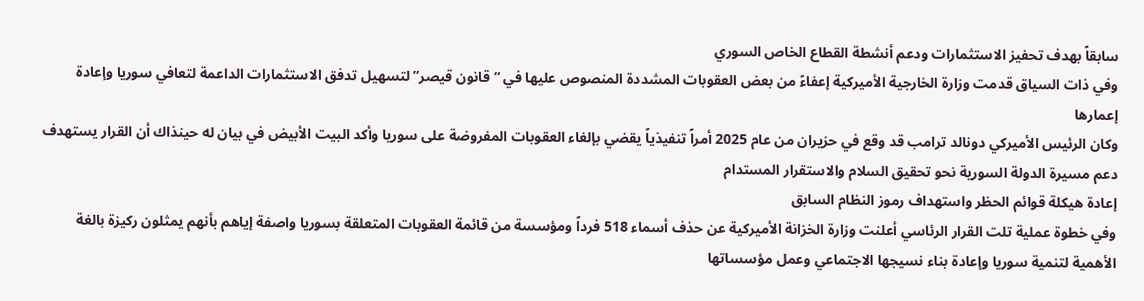سابقاً بهدف تحفيز الاستثمارات ودعم أنشطة القطاع الخاص السوري
وفي ذات السياق قدمت وزارة الخارجية الأميركية إعفاءً من بعض العقوبات المشددة المنصوص عليها في “قانون قيصر” لتسهيل تدفق الاستثمارات الداعمة لتعافي سوريا وإعادة إعمارها
وكان الرئيس الأميركي دونالد ترامب قد وقع في حزيران من عام 2025 أمراً تنفيذياً يقضي بإلغاء العقوبات المفروضة على سوريا وأكد البيت الأبيض في بيان له حينذاك أن القرار يستهدف دعم مسيرة الدولة السورية نحو تحقيق السلام والاستقرار المستدام
إعادة هيكلة قوائم الحظر واستهداف رموز النظام السابق
وفي خطوة عملية تلت القرار الرئاسي أعلنت وزارة الخزانة الأميركية عن حذف أسماء 518 فرداً ومؤسسة من قائمة العقوبات المتعلقة بسوريا واصفة إياهم بأنهم يمثلون ركيزة بالغة الأهمية لتنمية سوريا وإعادة بناء نسيجها الاجتماعي وعمل مؤسساتها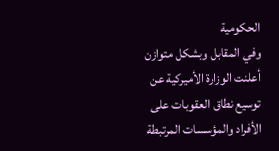الحكومية
وفي المقابل وبشكل متوازن أعلنت الوزارة الأميركية عن توسيع نطاق العقوبات على الأفراد والمؤسسات المرتبطة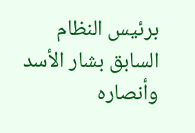برئيس النظام السابق بشار الأسد وأنصاره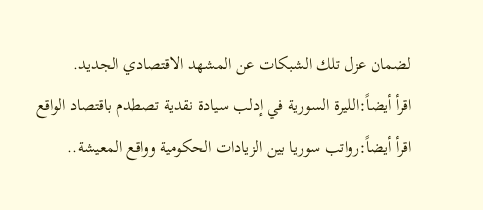لضمان عزل تلك الشبكات عن المشهد الاقتصادي الجديد.
اقرأ أيضاً:الليرة السورية في إدلب سيادة نقدية تصطدم باقتصاد الواقع
اقرأ أيضاً:رواتب سوريا بين الزيادات الحكومية وواقع المعيشة..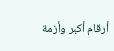أرقام أكبر وأزمة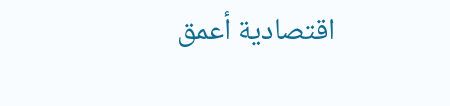اقتصادية أعمق